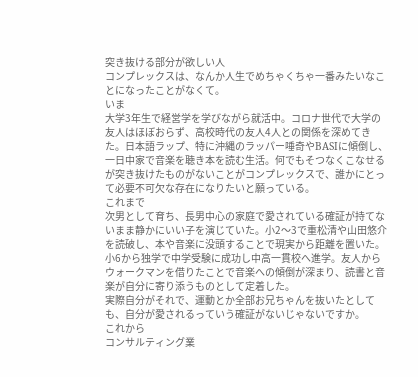突き抜ける部分が欲しい人
コンプレックスは、なんか人生でめちゃくちゃ一番みたいなことになったことがなくて。
いま
大学3年生で経営学を学びながら就活中。コロナ世代で大学の友人はほぼおらず、高校時代の友人4人との関係を深めてきた。日本語ラップ、特に沖縄のラッパー唾奇やBASIに傾倒し、一日中家で音楽を聴き本を読む生活。何でもそつなくこなせるが突き抜けたものがないことがコンプレックスで、誰かにとって必要不可欠な存在になりたいと願っている。
これまで
次男として育ち、長男中心の家庭で愛されている確証が持てないまま静かにいい子を演じていた。小2〜3で重松清や山田悠介を読破し、本や音楽に没頭することで現実から距離を置いた。小6から独学で中学受験に成功し中高一貫校へ進学。友人からウォークマンを借りたことで音楽への傾倒が深まり、読書と音楽が自分に寄り添うものとして定着した。
実際自分がそれで、運動とか全部お兄ちゃんを抜いたとしても、自分が愛されるっていう確証がないじゃないですか。
これから
コンサルティング業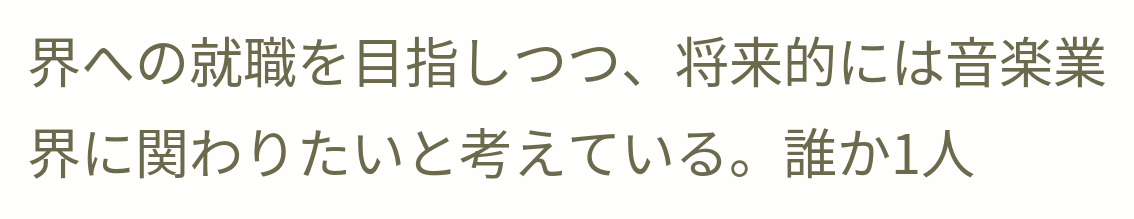界への就職を目指しつつ、将来的には音楽業界に関わりたいと考えている。誰か1人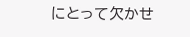にとって欠かせ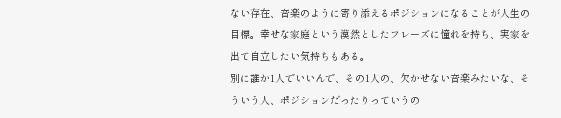ない存在、音楽のように寄り添えるポジションになることが人生の目標。幸せな家庭という漠然としたフレーズに憧れを持ち、実家を出て自立したい気持ちもある。
別に誰か1人でいいんで、その1人の、欠かせない音楽みたいな、そういう人、ポジションだったりっていうの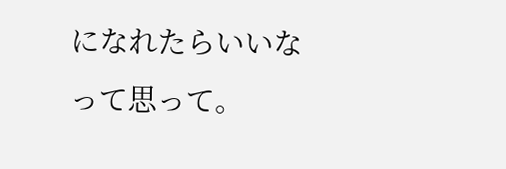になれたらいいなって思って。